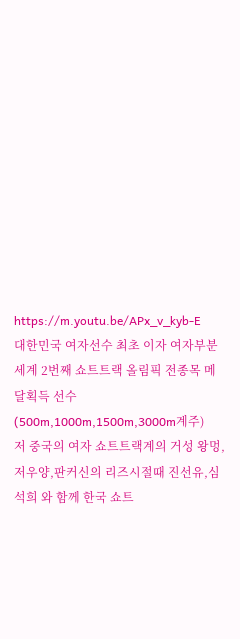https://m.youtu.be/APx_v_kyb-E
대한민국 여자선수 최초 이자 여자부분 세계 2번째 쇼트트랙 올림픽 전종목 메달획득 선수(500m,1000m,1500m,3000m계주)
저 중국의 여자 쇼트트랙계의 거성 왕멍,저우양,판커신의 리즈시절때 진선유,심석희 와 함께 한국 쇼트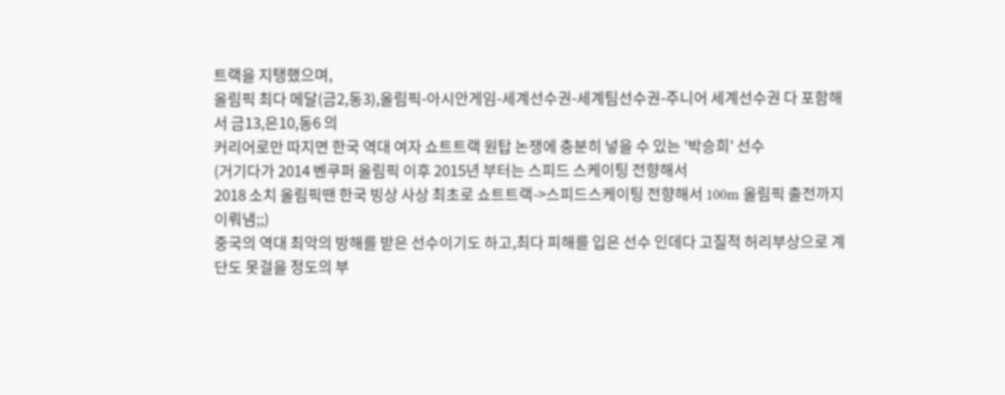트랙을 지탱했으며,
올림픽 최다 메달(금2,동3),올림픽-아시안게임-세계선수권-세계팀선수권-주니어 세계선수권 다 포함해서 금13,은10,동6 의
커리어로만 따지면 한국 역대 여자 쇼트트랙 원탑 논쟁에 충분히 넣을 수 있는 '박승희' 선수
(거기다가 2014 벤쿠퍼 올림픽 이후 2015년 부터는 스피드 스케이팅 전향해서
2018 소치 올림픽땐 한국 빙상 사상 최초로 쇼트트랙->스피드스케이팅 전향해서 100m 올림픽 출전까지 이뤄냄;;)
중국의 역대 최악의 방해를 받은 선수이기도 하고,최다 피해를 입은 선수 인데다 고질적 허리부상으로 계단도 못걸을 정도의 부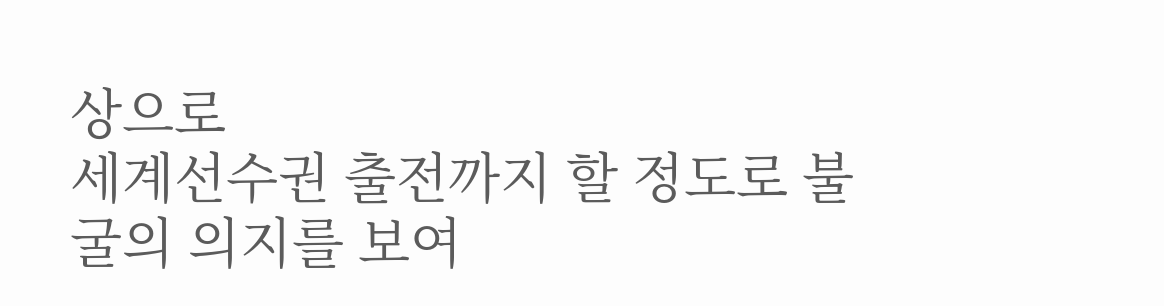상으로
세계선수권 출전까지 할 정도로 불굴의 의지를 보여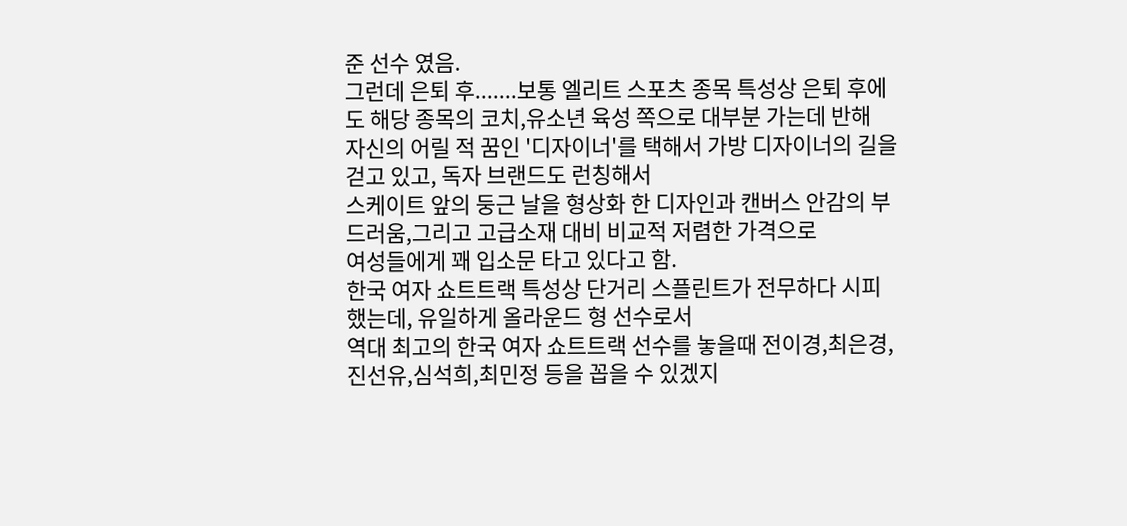준 선수 였음.
그런데 은퇴 후.......보통 엘리트 스포츠 종목 특성상 은퇴 후에도 해당 종목의 코치,유소년 육성 쪽으로 대부분 가는데 반해
자신의 어릴 적 꿈인 '디자이너'를 택해서 가방 디자이너의 길을 걷고 있고, 독자 브랜드도 런칭해서
스케이트 앞의 둥근 날을 형상화 한 디자인과 캔버스 안감의 부드러움,그리고 고급소재 대비 비교적 저렴한 가격으로
여성들에게 꽤 입소문 타고 있다고 함.
한국 여자 쇼트트랙 특성상 단거리 스플린트가 전무하다 시피 했는데, 유일하게 올라운드 형 선수로서
역대 최고의 한국 여자 쇼트트랙 선수를 놓을때 전이경,최은경,진선유,심석희,최민정 등을 꼽을 수 있겠지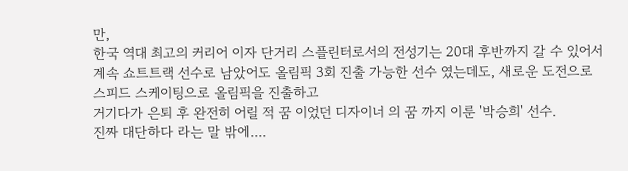만,
한국 역대 최고의 커리어 이자 단거리 스플린터로서의 전성기는 20대 후반까지 갈 수 있어서
계속 쇼트트랙 선수로 남았어도 올림픽 3회 진출 가능한 선수 였는데도, 새로운 도전으로 스피드 스케이팅으로 올림픽을 진출하고
거기다가 은퇴 후 완전히 어릴 적 꿈 이었던 디자이너 의 꿈 까지 이룬 '박승희' 선수.
진짜 대단하다 라는 말 밖에....